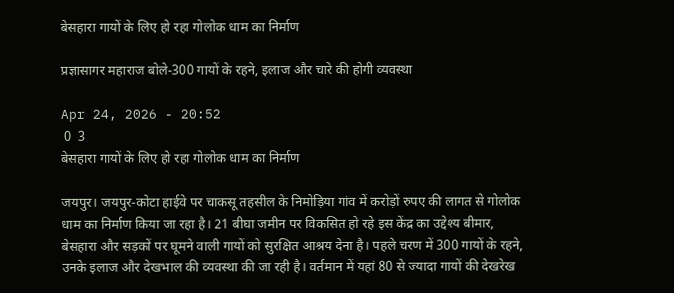बेसहारा गायों के लिए हो रहा गोलोक धाम का निर्माण

प्रज्ञासागर महाराज बोले-300 गायों के रहने, इलाज और चारे की होगी व्यवस्था

Apr 24, 2026 - 20:52
 0  3
बेसहारा गायों के लिए हो रहा गोलोक धाम का निर्माण

जयपुर। जयपुर-कोटा हाईवे पर चाकसू तहसील के निमोड़िया गांव में करोड़ों रुपए की लागत से गोलोक धाम का निर्माण किया जा रहा है। 21 बीघा जमीन पर विकसित हो रहे इस केंद्र का उद्देश्य बीमार, बेसहारा और सड़कों पर घूमने वाली गायों को सुरक्षित आश्रय देना है। पहले चरण में 300 गायों के रहने, उनके इलाज और देखभाल की व्यवस्था की जा रही है। वर्तमान में यहां 80 से ज्यादा गायों की देखरेख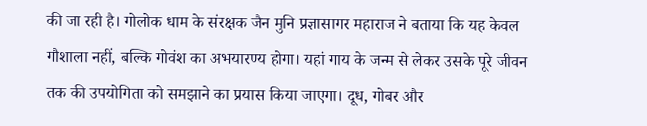की जा रही है। गोलोक धाम के संरक्षक जैन मुनि प्रज्ञासागर महाराज ने बताया कि यह केवल गौशाला नहीं, बल्कि गोवंश का अभयारण्य होगा। यहां गाय के जन्म से लेकर उसके पूरे जीवन तक की उपयोगिता को समझाने का प्रयास किया जाएगा। दूध, गोबर और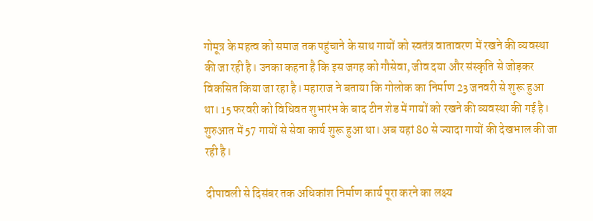गोमूत्र के महत्व को समाज तक पहुंचाने के साथ गायों को स्वतंत्र वातावरण में रखने की व्यवस्था की जा रही है। उनका कहना है कि इस जगह को गौसेवा, जीव दया और संस्कृति से जोड़कर विकसित किया जा रहा है। महाराज ने बताया कि गोलोक का निर्माण 23 जनवरी से शुरू हुआ था। 15 फरवरी को विधिवत शुभारंभ के बाद टीन शेड में गायों को रखने की व्यवस्था की गई है। शुरुआत में 57 गायों से सेवा कार्य शुरू हुआ था। अब यहां 80 से ज्यादा गायों की देखभाल की जा रही है।

 दीपावली से दिसंबर तक अधिकांश निर्माण कार्य पूरा करने का लक्ष्य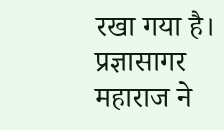रखा गया है।
प्रज्ञासागर महाराज ने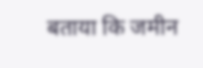बताया कि जमीन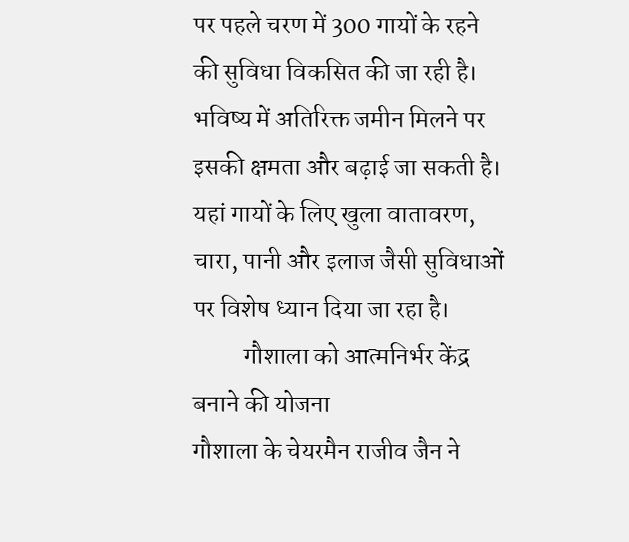पर पहले चरण में 300 गायों के रहने की सुविधा विकसित की जा रही है। भविष्य में अतिरिक्त जमीन मिलने पर इसकी क्षमता और बढ़ाई जा सकती है। यहां गायों के लिए खुला वातावरण, चारा, पानी और इलाज जैसी सुविधाओं पर विशेष ध्यान दिया जा रहा है।
          गौशाला को आत्मनिर्भर केंद्र बनाने की योजना
गौशाला के चेयरमैन राजीव जैन ने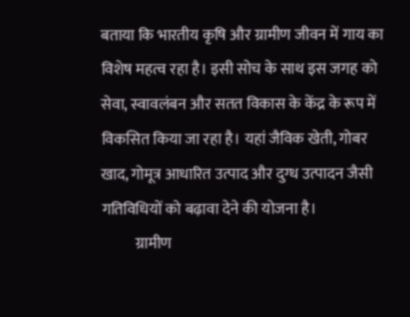बताया कि भारतीय कृषि और ग्रामीण जीवन में गाय का विशेष महत्व रहा है। इसी सोच के साथ इस जगह को सेवा, स्वावलंबन और सतत विकास के केंद्र के रूप में विकसित किया जा रहा है। यहां जैविक खेती, गोबर खाद, गोमूत्र आधारित उत्पाद और दुग्ध उत्पादन जैसी गतिविधियों को बढ़ावा देने की योजना है।
           ग्रामीण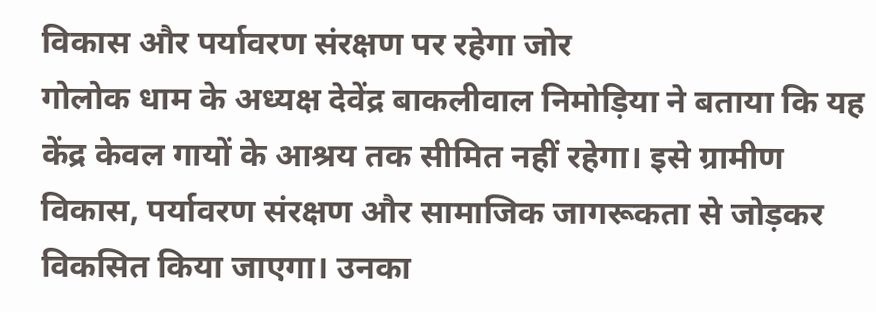विकास और पर्यावरण संरक्षण पर रहेगा जोर
गोलोक धाम के अध्यक्ष देवेंद्र बाकलीवाल निमोड़िया ने बताया कि यह केंद्र केवल गायों के आश्रय तक सीमित नहीं रहेगा। इसे ग्रामीण विकास, पर्यावरण संरक्षण और सामाजिक जागरूकता से जोड़कर विकसित किया जाएगा। उनका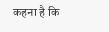कहना है कि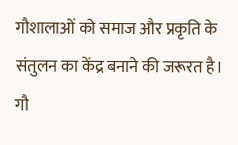गौशालाओं को समाज और प्रकृति के संतुलन का केंद्र बनाने की जरूरत है। गौ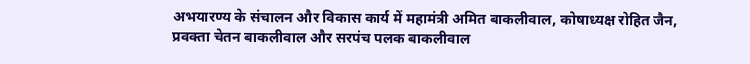अभयारण्य के संचालन और विकास कार्य में महामंत्री अमित बाकलीवाल, कोषाध्यक्ष रोहित जैन, प्रवक्ता चेतन बाकलीवाल और सरपंच पलक बाकलीवाल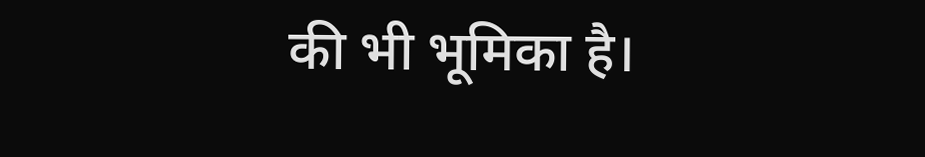की भी भूमिका है।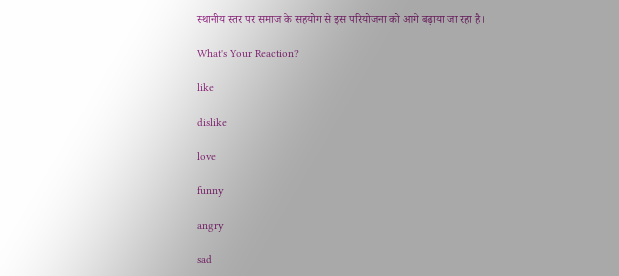स्थानीय स्तर पर समाज के सहयोग से इस परियोजना को आगे बढ़ाया जा रहा है।

What's Your Reaction?

like

dislike

love

funny

angry

sad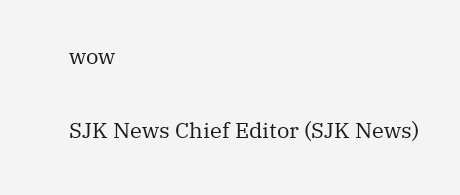wow

SJK News Chief Editor (SJK News)